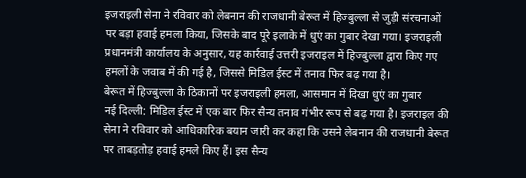इजराइली सेना ने रविवार को लेबनान की राजधानी बेरूत में हिज्बुल्ला से जुड़ी संरचनाओं पर बड़ा हवाई हमला किया, जिसके बाद पूरे इलाके में धुएं का गुबार देखा गया। इजराइली प्रधानमंत्री कार्यालय के अनुसार, यह कार्रवाई उत्तरी इजराइल में हिज्बुल्ला द्वारा किए गए हमलों के जवाब में की गई है, जिससे मिडिल ईस्ट में तनाव फिर बढ़ गया है।
बेरूत में हिज्बुल्ला के ठिकानों पर इजराइली हमला, आसमान में दिखा धुएं का गुबार
नई दिल्ली: मिडिल ईस्ट में एक बार फिर सैन्य तनाव गंभीर रूप से बढ़ गया है। इजराइल की सेना ने रविवार को आधिकारिक बयान जारी कर कहा कि उसने लेबनान की राजधानी बेरूत पर ताबड़तोड़ हवाई हमले किए हैं। इस सैन्य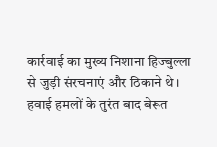कार्रवाई का मुख्य निशाना हिज्बुल्ला से जुड़ी संरचनाएं और ठिकाने थे। हवाई हमलों के तुरंत बाद बेरूत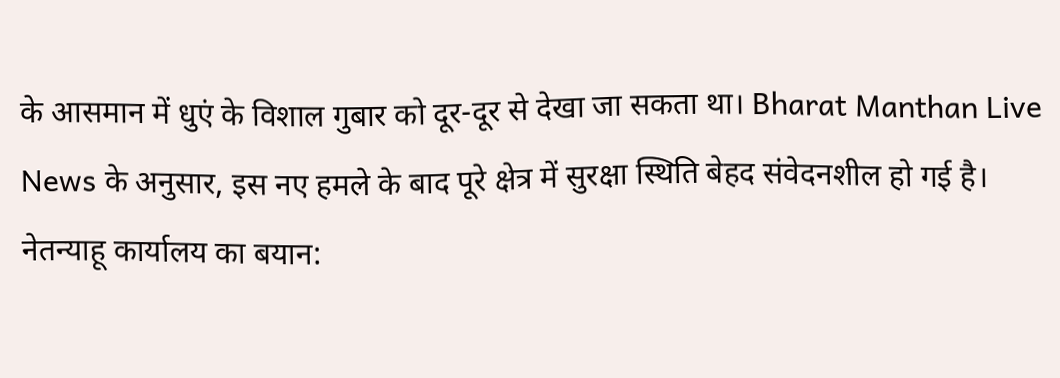के आसमान में धुएं के विशाल गुबार को दूर-दूर से देखा जा सकता था। Bharat Manthan Live News के अनुसार, इस नए हमले के बाद पूरे क्षेत्र में सुरक्षा स्थिति बेहद संवेदनशील हो गई है।
नेतन्याहू कार्यालय का बयान: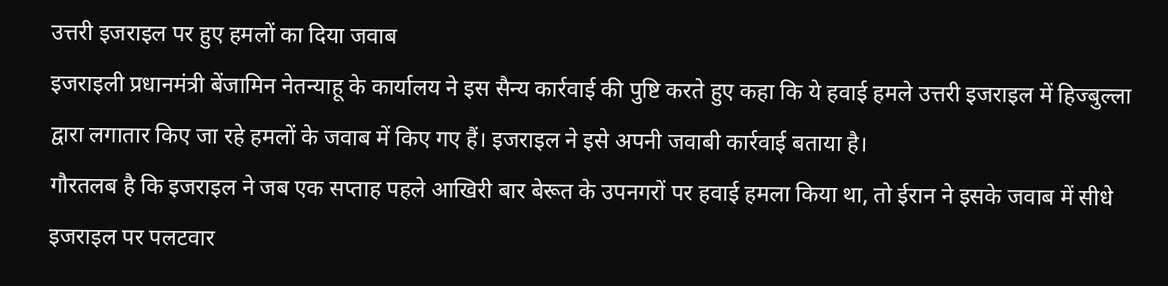उत्तरी इजराइल पर हुए हमलों का दिया जवाब
इजराइली प्रधानमंत्री बेंजामिन नेतन्याहू के कार्यालय ने इस सैन्य कार्रवाई की पुष्टि करते हुए कहा कि ये हवाई हमले उत्तरी इजराइल में हिज्बुल्ला द्वारा लगातार किए जा रहे हमलों के जवाब में किए गए हैं। इजराइल ने इसे अपनी जवाबी कार्रवाई बताया है।
गौरतलब है कि इजराइल ने जब एक सप्ताह पहले आखिरी बार बेरूत के उपनगरों पर हवाई हमला किया था, तो ईरान ने इसके जवाब में सीधे इजराइल पर पलटवार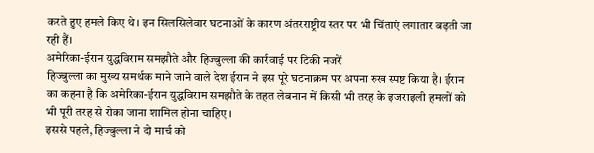करते हुए हमले किए थे। इन सिलसिलेवार घटनाओं के कारण अंतरराष्ट्रीय स्तर पर भी चिंताएं लगातार बढ़ती जा रही हैं।
अमेरिका-ईरान युद्धविराम समझौते और हिज्बुल्ला की कार्रवाई पर टिकी नजरें
हिज्बुल्ला का मुख्य समर्थक माने जाने वाले देश ईरान ने इस पूरे घटनाक्रम पर अपना रुख स्पष्ट किया है। ईरान का कहना है कि अमेरिका-ईरान युद्धविराम समझौते के तहत लेबनान में किसी भी तरह के इजराइली हमलों को भी पूरी तरह से रोका जाना शामिल होना चाहिए।
इससे पहले, हिज्बुल्ला ने दो मार्च को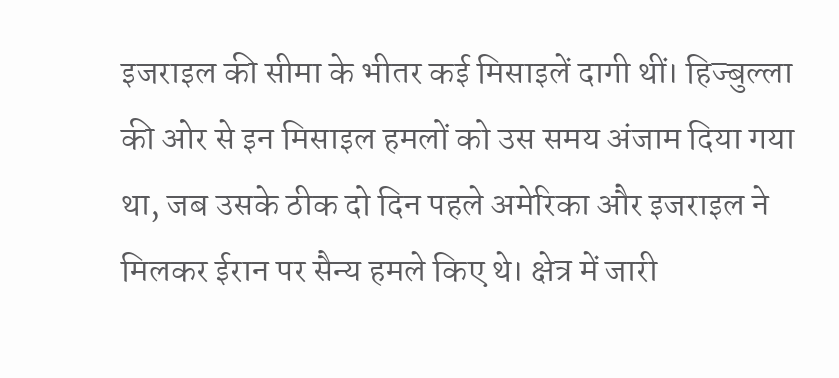इजराइल की सीमा के भीतर कई मिसाइलें दागी थीं। हिज्बुल्ला की ओर से इन मिसाइल हमलों को उस समय अंजाम दिया गया था, जब उसके ठीक दो दिन पहले अमेरिका और इजराइल ने मिलकर ईरान पर सैन्य हमले किए थे। क्षेत्र में जारी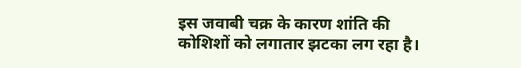इस जवाबी चक्र के कारण शांति की कोशिशों को लगातार झटका लग रहा है।